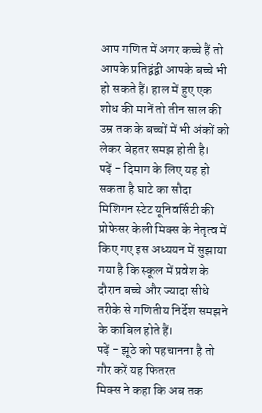आप गणित में अगर कच्चे हैं तो आपके प्रतिद्वंद्वी आपके बच्चे भी हो सकते हैं। हाल में हुए एक शोध की मानें तो तीन साल की उम्र तक के बच्चों में भी अंकों को लेकर बेहतर समझ होती है।
पढ़ें - दिमाग के लिए यह हो सकता है घाटे का सौदा
मिशिगन स्टेट यूनिवर्सिटी की प्रोफेसर केली मिक्स के नेतृत्व में किए गए इस अध्ययन में सुझाया गया है कि स्कूल में प्रवेश के दौरान बच्चे और ज्यादा सीधे तरीके से गणितीय निर्देश समझने के काबिल होते हैं।
पढ़ें - झूठे को पहचानना है तो गौर करें यह फितरत
मिक्स ने कहा कि अब तक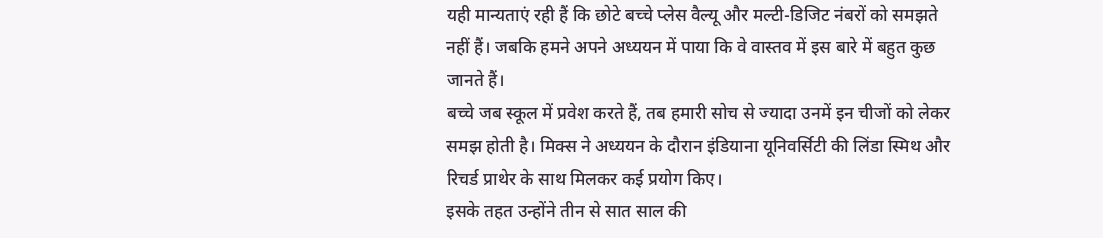यही मान्यताएं रही हैं कि छोटे बच्चे प्लेस वैल्यू और मल्टी-डिजिट नंबरों को समझते नहीं हैं। जबकि हमने अपने अध्ययन में पाया कि वे वास्तव में इस बारे में बहुत कुछ जानते हैं।
बच्चे जब स्कूल में प्रवेश करते हैं, तब हमारी सोच से ज्यादा उनमें इन चीजों को लेकर समझ होती है। मिक्स ने अध्ययन के दौरान इंडियाना यूनिवर्सिटी की लिंडा स्मिथ और रिचर्ड प्राथेर के साथ मिलकर कई प्रयोग किए।
इसके तहत उन्होंने तीन से सात साल की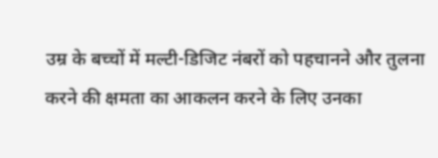उम्र के बच्चों में मल्टी-डिजिट नंबरों को पहचानने और तुलना करने की क्षमता का आकलन करने के लिए उनका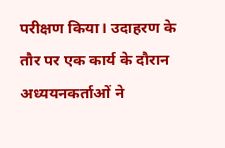परीक्षण किया। उदाहरण के तौर पर एक कार्य के दौरान अध्ययनकर्ताओं ने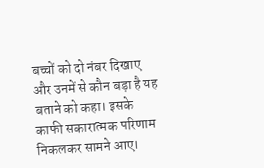बच्चों को दो नंबर दिखाए और उनमें से कौन बड़ा है यह बताने को कहा। इसके काफी सकारात्मक परिणाम निकलकर सामने आए।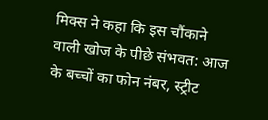मिक्स ने कहा कि इस चौंकाने वाली खोज के पीछे संभवत: आज के बच्चों का फोन नंबर, स्ट्रीट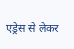एड्रेस से लेकर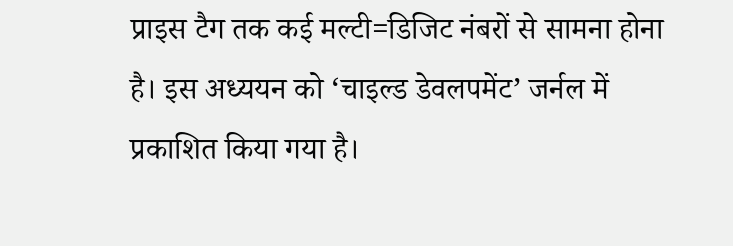प्राइस टैग तक कई मल्टी=डिजिट नंबरों से सामना होना है। इस अध्ययन को ‘चाइल्ड डेवलपमेंट’ जर्नल में प्रकाशित किया गया है।